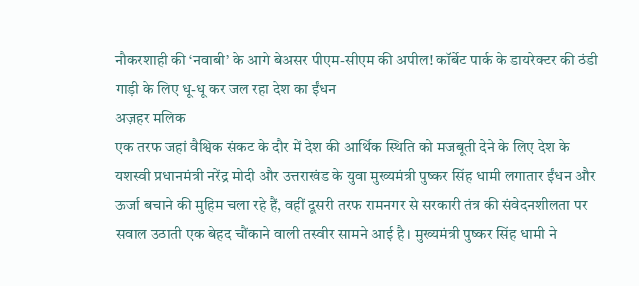नौकरशाही की ‘नवाबी’ के आगे बेअसर पीएम-सीएम की अपील! कॉर्बेट पार्क के डायरेक्टर की ठंडी गाड़ी के लिए धू-धू कर जल रहा देश का ईंधन
अज़हर मलिक
एक तरफ जहां वैश्विक संकट के दौर में देश की आर्थिक स्थिति को मजबूती देने के लिए देश के यशस्वी प्रधानमंत्री नरेंद्र मोदी और उत्तराखंड के युवा मुख्यमंत्री पुष्कर सिंह धामी लगातार ईंधन और ऊर्जा बचाने की मुहिम चला रहे हैं, वहीं दूसरी तरफ रामनगर से सरकारी तंत्र की संवेदनशीलता पर सवाल उठाती एक बेहद चौंकाने वाली तस्वीर सामने आई है। मुख्यमंत्री पुष्कर सिंह धामी ने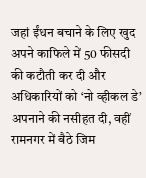जहां ईंधन बचाने के लिए खुद अपने काफिले में 50 फीसदी की कटौती कर दी और अधिकारियों को ‘नो व्हीकल डे’ अपनाने की नसीहत दी, वहीं रामनगर में बैठे जिम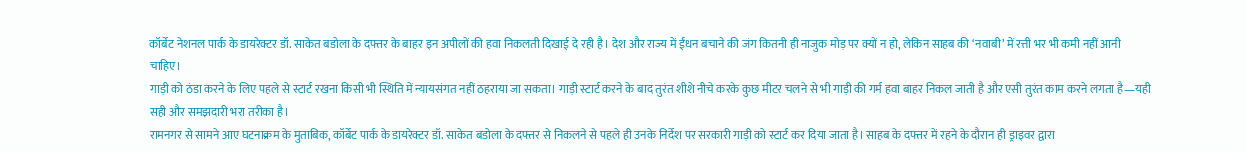कॉर्बेट नेशनल पार्क के डायरेक्टर डॉ. साकेत बडोला के दफ्तर के बाहर इन अपीलों की हवा निकलती दिखाई दे रही है। देश और राज्य में ईंधन बचाने की जंग कितनी ही नाजुक मोड़ पर क्यों न हो, लेकिन साहब की ‘नवाबी’ में रत्ती भर भी कमी नहीं आनी चाहिए।
गाड़ी को ठंडा करने के लिए पहले से स्टार्ट रखना किसी भी स्थिति में न्यायसंगत नहीं ठहराया जा सकता। गाड़ी स्टार्ट करने के बाद तुरंत शीशे नीचे करके कुछ मीटर चलने से भी गाड़ी की गर्म हवा बाहर निकल जाती है और एसी तुरंत काम करने लगता है—यही सही और समझदारी भरा तरीका है।
रामनगर से सामने आए घटनाक्रम के मुताबिक, कॉर्बेट पार्क के डायरेक्टर डॉ. साकेत बडोला के दफ्तर से निकलने से पहले ही उनके निर्देश पर सरकारी गाड़ी को स्टार्ट कर दिया जाता है। साहब के दफ्तर में रहने के दौरान ही ड्राइवर द्वारा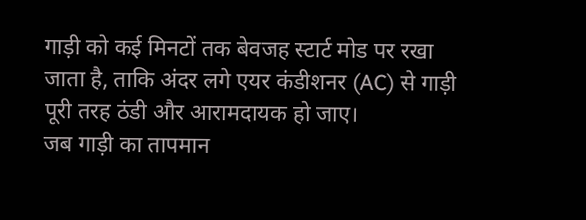गाड़ी को कई मिनटों तक बेवजह स्टार्ट मोड पर रखा जाता है, ताकि अंदर लगे एयर कंडीशनर (AC) से गाड़ी पूरी तरह ठंडी और आरामदायक हो जाए।
जब गाड़ी का तापमान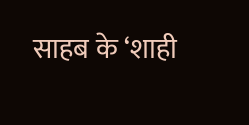साहब के ‘शाही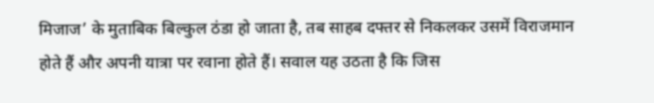मिजाज’ के मुताबिक बिल्कुल ठंडा हो जाता है, तब साहब दफ्तर से निकलकर उसमें विराजमान होते हैं और अपनी यात्रा पर रवाना होते हैं। सवाल यह उठता है कि जिस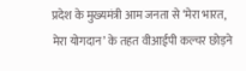प्रदेश के मुख्यमंत्री आम जनता से ‘मेरा भारत, मेरा योगदान’ के तहत वीआईपी कल्चर छोड़ने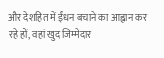और देशहित में ईंधन बचाने का आह्वान कर रहे हों, वहां खुद जिम्मेदार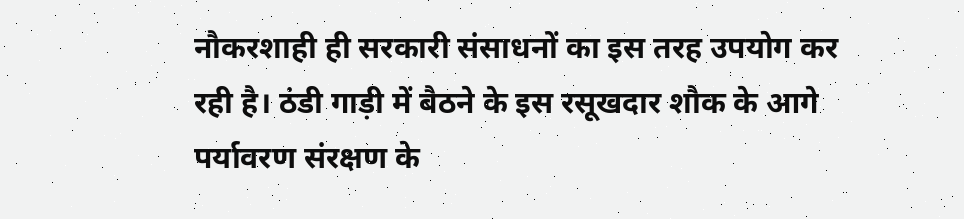नौकरशाही ही सरकारी संसाधनों का इस तरह उपयोग कर रही है। ठंडी गाड़ी में बैठने के इस रसूखदार शौक के आगे पर्यावरण संरक्षण के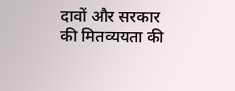दावों और सरकार की मितव्ययता की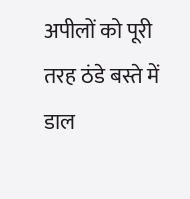अपीलों को पूरी तरह ठंडे बस्ते में डाल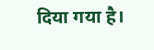दिया गया है।